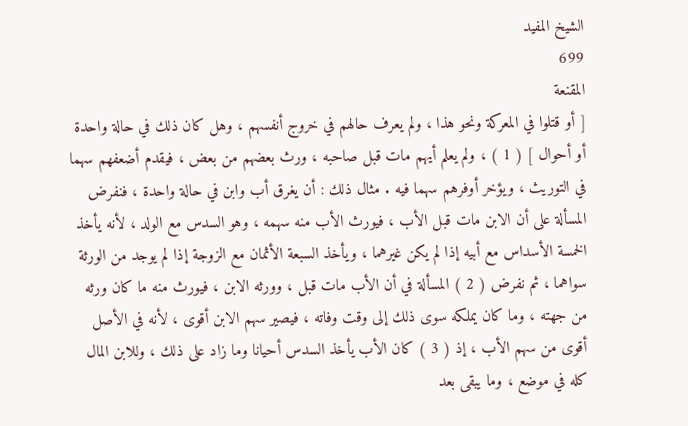الشيخ المفيد
699
المقنعة
[ أو قتلوا في المعركة ونحو هذا ، ولم يعرف حالهم في خروج أنفسهم ، وهل كان ذلك في حالة واحدة أو أحوال ] ( 1 ) ، ولم يعلم أيهم مات قبل صاحبه ، ورث بعضهم من بعض ، فيقدم أضعفهم سهما في التوريث ، ويؤخر أوفرهم سهما فيه . مثال ذلك : أن يغرق أب وابن في حالة واحدة ، فنفرض المسألة على أن الابن مات قبل الأب ، فيورث الأب منه سهمه ، وهو السدس مع الولد ، لأنه يأخذ الخمسة الأسداس مع أبيه إذا لم يكن غيرهما ، ويأخذ السبعة الأثمان مع الزوجة إذا لم يوجد من الورثة سواهما ، ثم نفرض ( 2 ) المسألة في أن الأب مات قبل ، وورثه الابن ، فيورث منه ما كان ورثه من جهته ، وما كان يملكه سوى ذلك إلى وقت وفاته ، فيصير سهم الابن أقوى ، لأنه في الأصل أقوى من سهم الأب ، إذ ( 3 ) كان الأب يأخذ السدس أحيانا وما زاد على ذلك ، وللابن المال كله في موضع ، وما يبقى بعد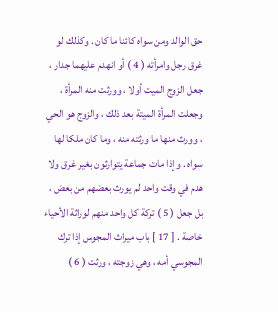حق الوالد ومن سواه كائنا ما كان . وكذلك لو غرق رجل وامرأته ( 4 ) أو انهدم عليهما جدار ، جعل الزوج الميت أولا ، وورثت منه المرأة ، وجعلت المرأة الميتة بعد ذلك ، والزوج هو الحي ، وورث منها ما ورثته منه ، وما كان ملكا لها سواه . وإذا مات جماعة يتوارثون بغير غرق ولا هدم في وقت واحد لم يورث بعضهم من بعض ، بل جعل ( 5 ) تركة كل واحد منهم لوراثة الأحياء خاصة . [ 17 ] باب ميراث المجوس إذا ترك المجوسي أمه ، وهي زوجته ، ورثت ( 6 )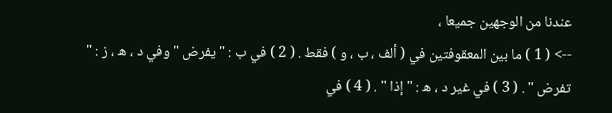عندنا من الوجهين جميعا ،
--> ( 1 ) ما بين المعقوفتين في ( ألف ، ب ، و ) فقط . ( 2 ) في ب : " يفرض " وفي د ، ه ، ز : " تفرض " . ( 3 ) في غير د ، ه : " إذا " . ( 4 ) في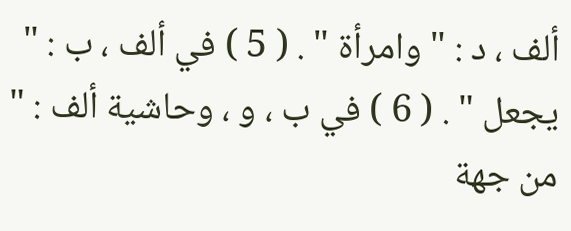ألف ، د : " وامرأة " . ( 5 ) في ألف ، ب : " يجعل " . ( 6 ) في ب ، و ، وحاشية ألف : " من جهة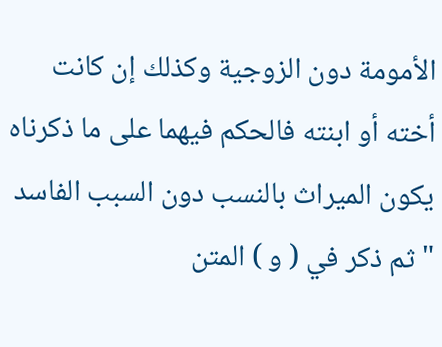الأمومة دون الزوجية وكذلك إن كانت أخته أو ابنته فالحكم فيهما على ما ذكرناه يكون الميراث بالنسب دون السبب الفاسد " ثم ذكر في ( و ) المتن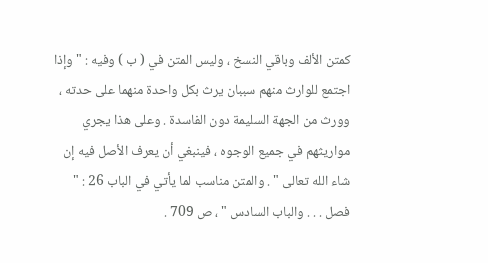كمتن الألف وباقي النسخ ، وليس المتن في ( ب ) وفيه : " وإذا اجتمع للوارث منهم سببان يرث بكل واحدة منهما على حدته ، وورث من الجهة السليمة دون الفاسدة . وعلى هذا يجري مواريثهم في جميع الوجوه ، فينبغي أن يعرف الأصل فيه إن شاء الله تعالى " . والمتن مناسب لما يأتي في الباب 26 : " فصل . . . والباب السادس " ، ص 709 .